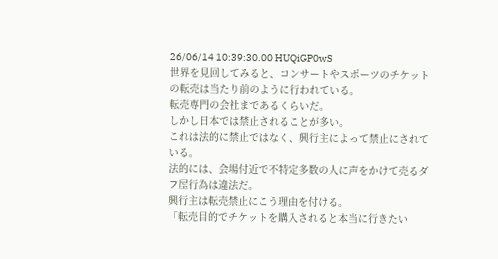26/06/14 10:39:30.00 HUQiGP0wS
世界を見回してみると、コンサートやスポーツのチケットの転売は当たり前のように行われている。
転売専門の会社まであるくらいだ。
しかし日本では禁止されることが多い。
これは法的に禁止ではなく、興行主によって禁止にされている。
法的には、会場付近で不特定多数の人に声をかけて売るダフ屋行為は違法だ。
興行主は転売禁止にこう理由を付ける。
「転売目的でチケットを購入されると本当に行きたい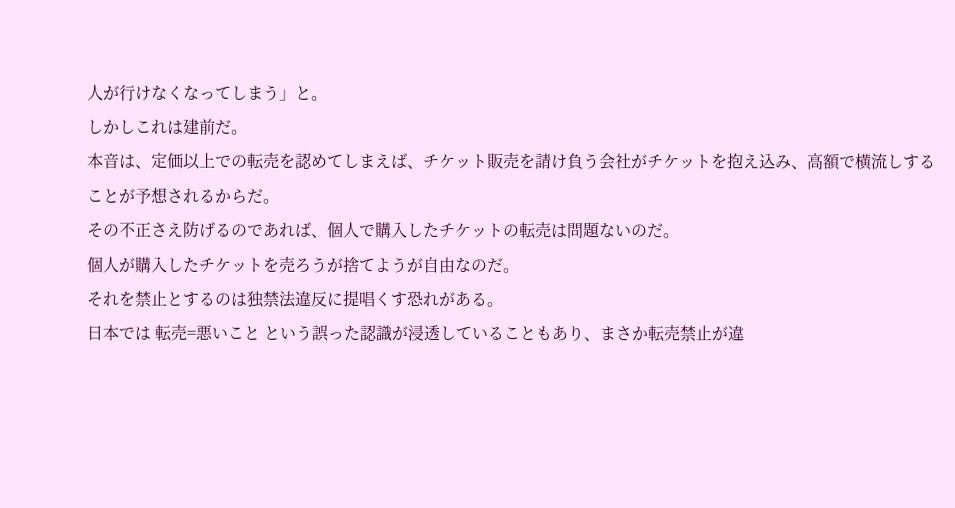人が行けなくなってしまう」と。
しかしこれは建前だ。
本音は、定価以上での転売を認めてしまえば、チケット販売を請け負う会社がチケットを抱え込み、高額で横流しすることが予想されるからだ。
その不正さえ防げるのであれば、個人で購入したチケットの転売は問題ないのだ。
個人が購入したチケットを売ろうが捨てようが自由なのだ。
それを禁止とするのは独禁法違反に提唱くす恐れがある。
日本では 転売=悪いこと という誤った認識が浸透していることもあり、まさか転売禁止が違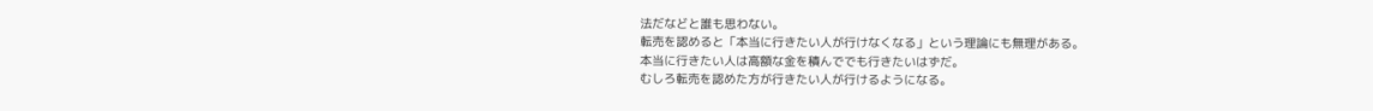法だなどと誰も思わない。
転売を認めると「本当に行きたい人が行けなくなる」という理論にも無理がある。
本当に行きたい人は高額な金を積んででも行きたいはずだ。
むしろ転売を認めた方が行きたい人が行けるようになる。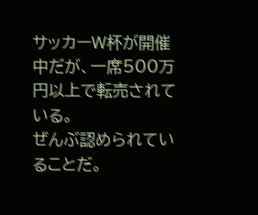サッカーW杯が開催中だが、一席500万円以上で転売されている。
ぜんぶ認められていることだ。